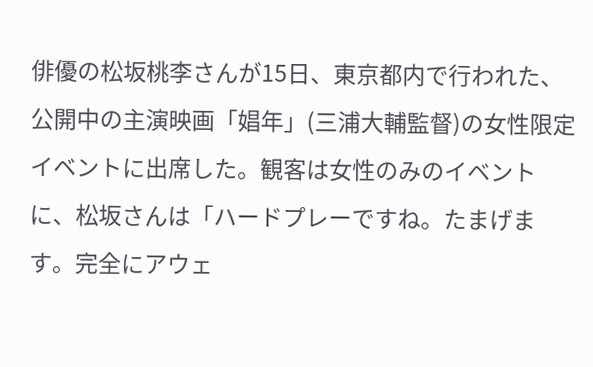俳優の松坂桃李さんが15日、東京都内で行われた、公開中の主演映画「娼年」(三浦大輔監督)の女性限定イベントに出席した。観客は女性のみのイベントに、松坂さんは「ハードプレーですね。たまげます。完全にアウェ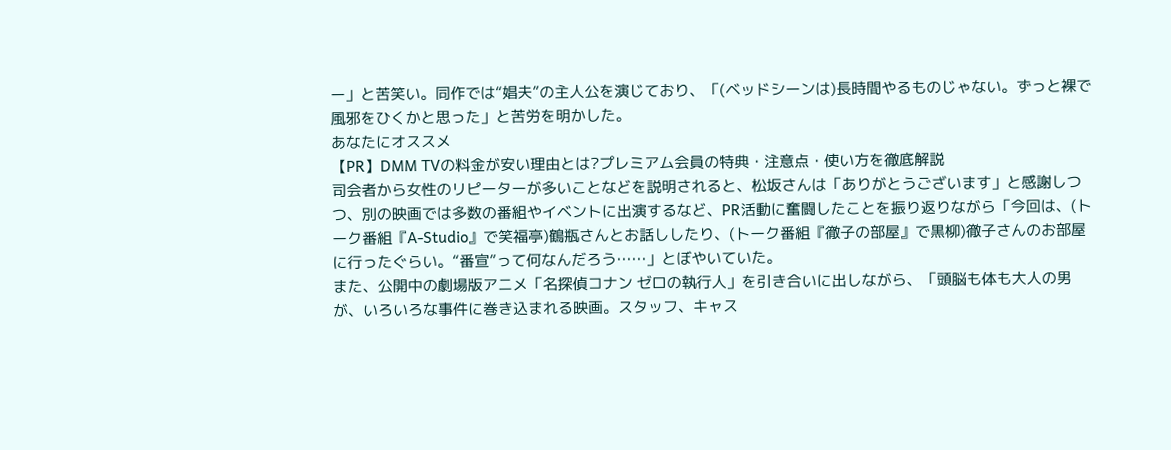ー」と苦笑い。同作では“娼夫”の主人公を演じており、「(ベッドシーンは)長時間やるものじゃない。ずっと裸で風邪をひくかと思った」と苦労を明かした。
あなたにオススメ
【PR】DMM TVの料金が安い理由とは?プレミアム会員の特典・注意点・使い方を徹底解説
司会者から女性のリピーターが多いことなどを説明されると、松坂さんは「ありがとうございます」と感謝しつつ、別の映画では多数の番組やイベントに出演するなど、PR活動に奮闘したことを振り返りながら「今回は、(トーク番組『A-Studio』で笑福亭)鶴瓶さんとお話ししたり、(トーク番組『徹子の部屋』で黒柳)徹子さんのお部屋に行ったぐらい。“番宣”って何なんだろう……」とぼやいていた。
また、公開中の劇場版アニメ「名探偵コナン ゼロの執行人」を引き合いに出しながら、「頭脳も体も大人の男が、いろいろな事件に巻き込まれる映画。スタッフ、キャス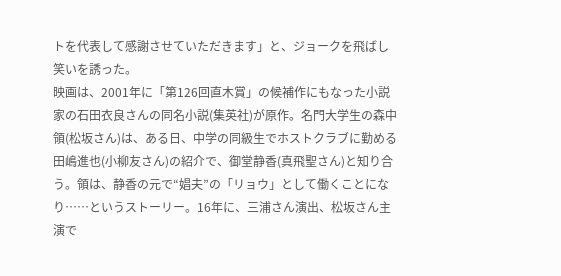トを代表して感謝させていただきます」と、ジョークを飛ばし笑いを誘った。
映画は、2001年に「第126回直木賞」の候補作にもなった小説家の石田衣良さんの同名小説(集英社)が原作。名門大学生の森中領(松坂さん)は、ある日、中学の同級生でホストクラブに勤める田嶋進也(小柳友さん)の紹介で、御堂静香(真飛聖さん)と知り合う。領は、静香の元で“娼夫”の「リョウ」として働くことになり……というストーリー。16年に、三浦さん演出、松坂さん主演で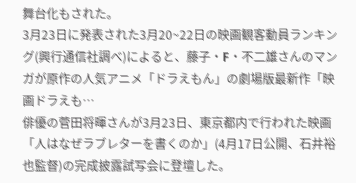舞台化もされた。
3月23日に発表された3月20~22日の映画観客動員ランキング(興行通信社調べ)によると、藤子・F・不二雄さんのマンガが原作の人気アニメ「ドラえもん」の劇場版最新作「映画ドラえも…
俳優の菅田将暉さんが3月23日、東京都内で行われた映画「人はなぜラブレターを書くのか」(4月17日公開、石井裕也監督)の完成披露試写会に登壇した。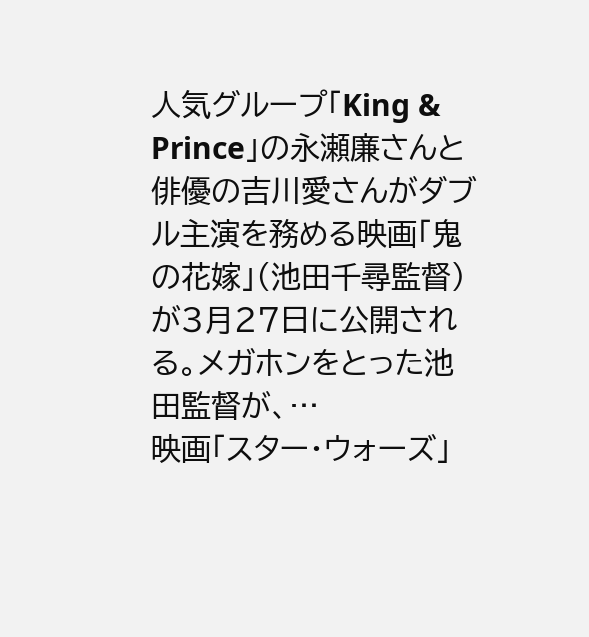人気グループ「King & Prince」の永瀬廉さんと俳優の吉川愛さんがダブル主演を務める映画「鬼の花嫁」(池田千尋監督)が3月27日に公開される。メガホンをとった池田監督が、…
映画「スター・ウォーズ」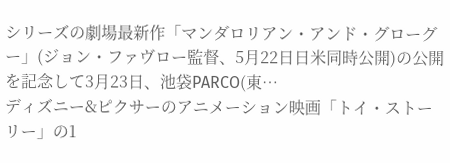シリーズの劇場最新作「マンダロリアン・アンド・グローグー」(ジョン・ファヴロー監督、5月22日日米同時公開)の公開を記念して3月23日、池袋PARCO(東…
ディズニー&ピクサーのアニメーション映画「トイ・ストーリー」の1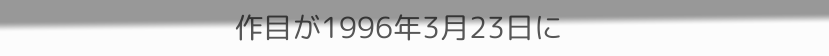作目が1996年3月23日に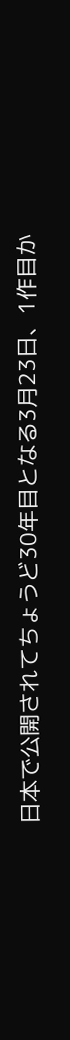日本で公開されてちょうど30年目となる3月23日、1作目か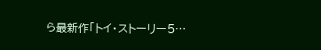ら最新作「トイ・ストーリー5…